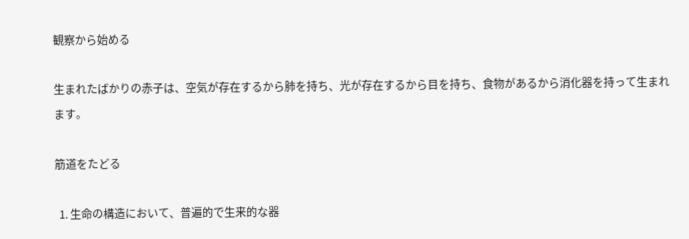観察から始める

生まれたばかりの赤子は、空気が存在するから肺を持ち、光が存在するから目を持ち、食物があるから消化器を持って生まれます。

筋道をたどる

  1. 生命の構造において、普遍的で生来的な器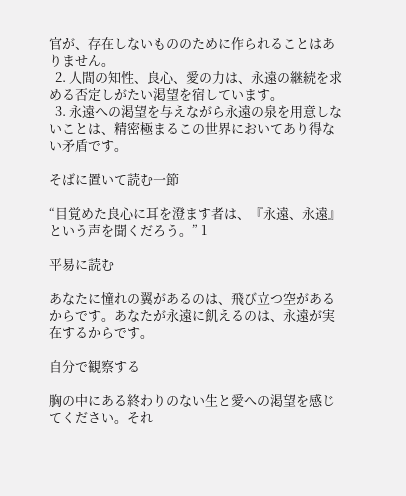官が、存在しないもののために作られることはありません。
  2. 人間の知性、良心、愛の力は、永遠の継続を求める否定しがたい渇望を宿しています。
  3. 永遠への渇望を与えながら永遠の泉を用意しないことは、精密極まるこの世界においてあり得ない矛盾です。

そばに置いて読む一節

“目覚めた良心に耳を澄ます者は、『永遠、永遠』という声を聞くだろう。” 1

平易に読む

あなたに憧れの翼があるのは、飛び立つ空があるからです。あなたが永遠に飢えるのは、永遠が実在するからです。

自分で観察する

胸の中にある終わりのない生と愛への渇望を感じてください。それ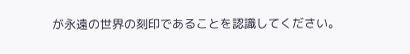が永遠の世界の刻印であることを認識してください。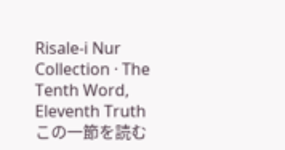Risale-i Nur Collection · The Tenth Word, Eleventh Truthこの一節を読む